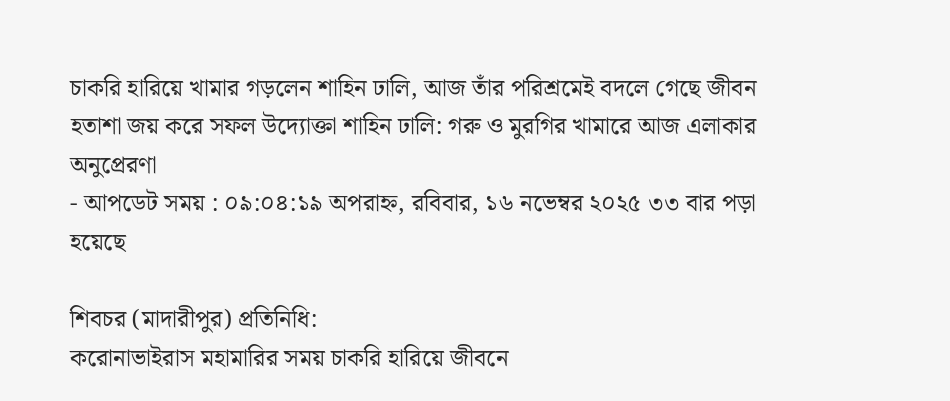চাকরি হারিয়ে খামার গড়লেন শাহিন ঢালি, আজ তাঁর পরিশ্রমেই বদলে গেছে জীবন
হতাশা জয় করে সফল উদ্যোক্তা শাহিন ঢালি: গরু ও মুরগির খামারে আজ এলাকার অনুপ্রেরণা
- আপডেট সময় : ০৯:০৪:১৯ অপরাহ্ন, রবিবার, ১৬ নভেম্বর ২০২৫ ৩৩ বার পড়া হয়েছে

শিবচর (মাদারীপুর) প্রতিনিধি:
করোনাভাইরাস মহামারির সময় চাকরি হারিয়ে জীবনে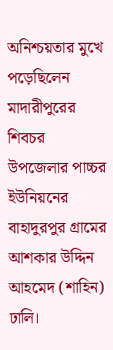অনিশ্চয়তার মুখে পড়েছিলেন মাদারীপুরের শিবচর উপজেলার পাচ্চর ইউনিয়নের বাহাদুরপুর গ্রামের আশকার উদ্দিন আহমেদ (শাহিন) ঢালি।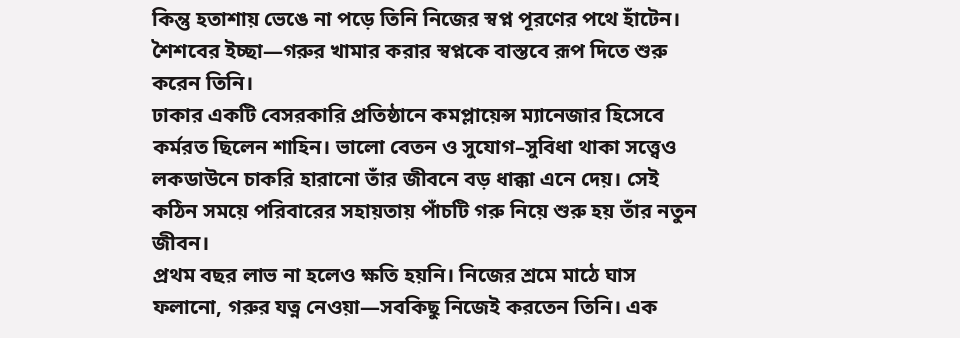কিন্তু হতাশায় ভেঙে না পড়ে তিনি নিজের স্বপ্ন পূরণের পথে হাঁটেন। শৈশবের ইচ্ছা—গরুর খামার করার স্বপ্নকে বাস্তবে রূপ দিতে শুরু করেন তিনি।
ঢাকার একটি বেসরকারি প্রতিষ্ঠানে কমপ্লায়েন্স ম্যানেজার হিসেবে কর্মরত ছিলেন শাহিন। ভালো বেতন ও সুযোগ–সুবিধা থাকা সত্ত্বেও লকডাউনে চাকরি হারানো তাঁর জীবনে বড় ধাক্কা এনে দেয়। সেই কঠিন সময়ে পরিবারের সহায়তায় পাঁচটি গরু নিয়ে শুরু হয় তাঁর নতুন জীবন।
প্রথম বছর লাভ না হলেও ক্ষতি হয়নি। নিজের শ্রমে মাঠে ঘাস ফলানো, গরুর যত্ন নেওয়া—সবকিছু নিজেই করতেন তিনি। এক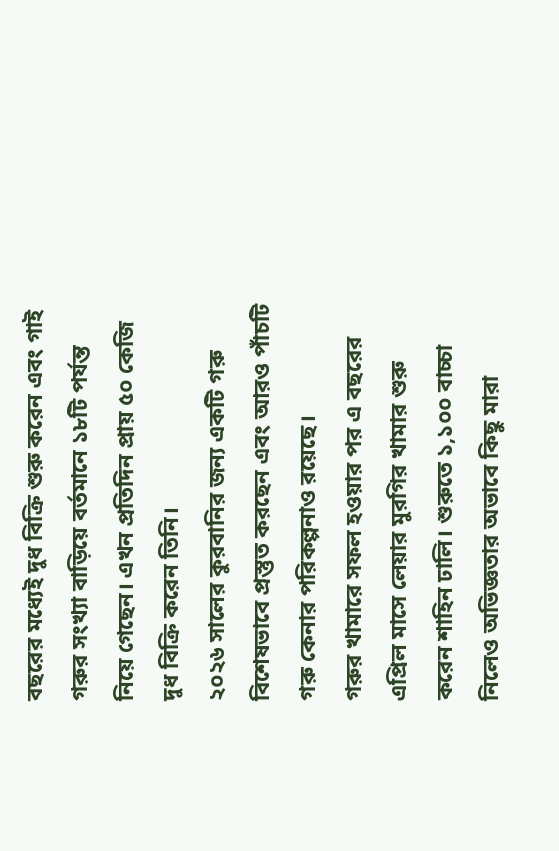বছরের মধ্যেই দুধ বিক্রি শুরু করেন এবং গাই গরুর সংখ্যা বাড়িয়ে বর্তমানে ১৮টি পর্যন্ত নিয়ে গেছেন। এখন প্রতিদিন প্রায় ৫০ কেজি দুধ বিক্রি করেন তিনি।
২০২৬ সালের কুরবানির জন্য একটি গরু বিশেষভাবে প্রস্তুত করছেন এবং আরও পাঁচটি গরু কেনার পরিকল্পনাও রয়েছে।
গরুর খামারে সফল হওয়ার পর এ বছরের এপ্রিল মাসে লেয়ার মুরগির খামার শুরু করেন শাহিন ঢালি। শুরুতে ১,১০০ বাচ্চা নিলেও অভিজ্ঞতার অভাবে কিছু মারা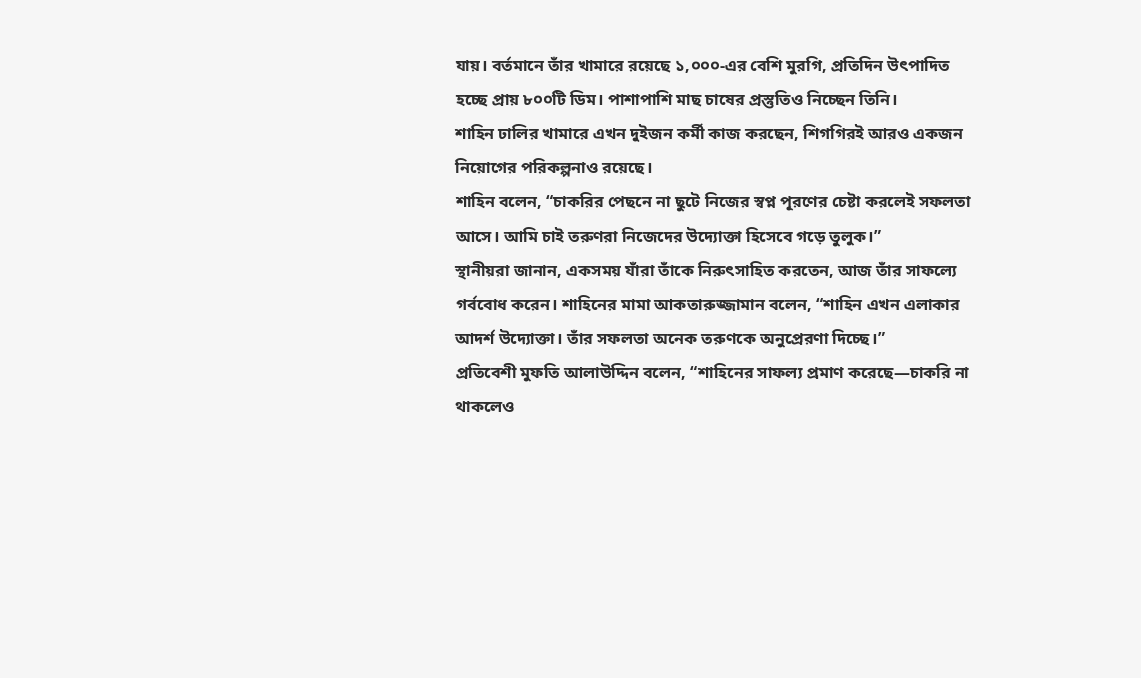যায়। বর্তমানে তাঁর খামারে রয়েছে ১,০০০-এর বেশি মুরগি, প্রতিদিন উৎপাদিত হচ্ছে প্রায় ৮০০টি ডিম। পাশাপাশি মাছ চাষের প্রস্তুতিও নিচ্ছেন তিনি।
শাহিন ঢালির খামারে এখন দুইজন কর্মী কাজ করছেন, শিগগিরই আরও একজন নিয়োগের পরিকল্পনাও রয়েছে।
শাহিন বলেন, “চাকরির পেছনে না ছুটে নিজের স্বপ্ন পূরণের চেষ্টা করলেই সফলতা আসে। আমি চাই তরুণরা নিজেদের উদ্যোক্তা হিসেবে গড়ে তুলুক।”
স্থানীয়রা জানান, একসময় যাঁরা তাঁকে নিরুৎসাহিত করতেন, আজ তাঁর সাফল্যে গর্ববোধ করেন। শাহিনের মামা আকতারুজ্জামান বলেন, “শাহিন এখন এলাকার আদর্শ উদ্যোক্তা। তাঁর সফলতা অনেক তরুণকে অনুপ্রেরণা দিচ্ছে।”
প্রতিবেশী মুফতি আলাউদ্দিন বলেন, “শাহিনের সাফল্য প্রমাণ করেছে—চাকরি না থাকলেও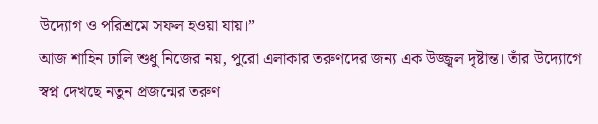উদ্যোগ ও পরিশ্রমে সফল হওয়া যায়।”
আজ শাহিন ঢালি শুধু নিজের নয়, পুরো এলাকার তরুণদের জন্য এক উজ্জ্বল দৃষ্টান্ত। তাঁর উদ্যোগে স্বপ্ন দেখছে নতুন প্রজন্মের তরুণ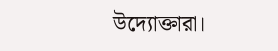উদ্যোক্তারা।